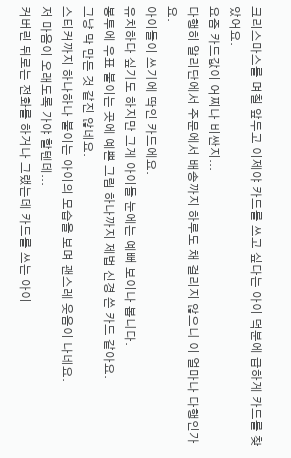크리스마스를 며칠 앞두고 이제야 카드를 쓰고 싶다는 아이 덕분에 급하게 카드를 찾았어요.
요즘 카드값이 어찌나 비싼지...
다행히 알리단에서 주문에서 배송까지 하루도 채 걸리지 않으니 이 얼마나 다행인가요.
아이들이 쓰기에 딱인 카드에요.
유치하다 싶기도 하지만 그게 아이들 눈에는 예뻐 보이나 봅니다.
봉투에 우표 붙이는 곳에 예쁜 그림 하나까지 제법 신경 쓴 카드 같아요.
그냥 막 만든 것 같진 않네요.
스티커까지 하나하나 붙이는 아이의 모습을 보며 괜스레 웃음이 나네요.
저 마음이 오래도록 가야 할텐데...
커버린 뒤로는 전화를 하거나 그랬는데 카드를 쓰는 아이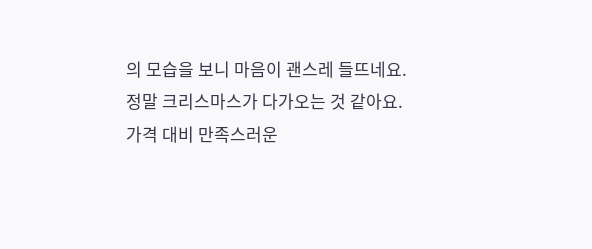의 모습을 보니 마음이 괜스레 들뜨네요.
정말 크리스마스가 다가오는 것 같아요.
가격 대비 만족스러운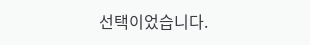선택이었습니다.